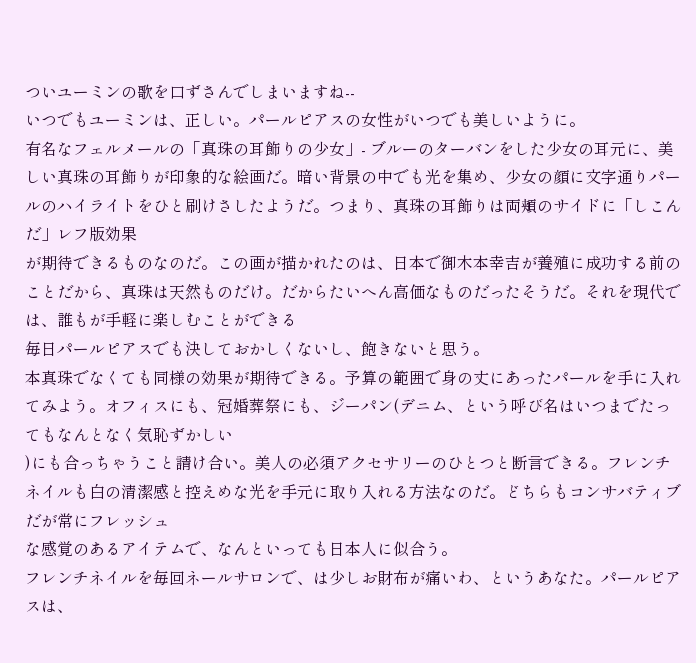ついユーミンの歌を口ずさんでしまいますね--
いつでもユーミンは、正しい。パールピアスの女性がいつでも美しいように。
有名なフェルメールの「真珠の耳飾りの少女」- ブルーのターバンをした少女の耳元に、美しい真珠の耳飾りが印象的な絵画だ。暗い背景の中でも光を集め、少女の顔に文字通りパールのハイライトをひと刷けさしたようだ。つまり、真珠の耳飾りは両頬のサイドに「しこんだ」レフ版効果
が期待できるものなのだ。この画が描かれたのは、日本で御木本幸吉が養殖に成功する前のことだから、真珠は天然ものだけ。だからたいへん高価なものだったそうだ。それを現代では、誰もが手軽に楽しむことができる
毎日パールピアスでも決しておかしくないし、飽きないと思う。
本真珠でなくても同様の効果が期待できる。予算の範囲で身の丈にあったパールを手に入れてみよう。オフィスにも、冠婚葬祭にも、ジーパン(デニム、という呼び名はいつまでたってもなんとなく気恥ずかしい
)にも合っちゃうこと請け合い。美人の必須アクセサリーのひとつと断言できる。フレンチネイルも白の清潔感と控えめな光を手元に取り入れる方法なのだ。どちらもコンサバティブだが常にフレッシュ
な感覚のあるアイテムで、なんといっても日本人に似合う。
フレンチネイルを毎回ネールサロンで、は少しお財布が痛いわ、というあなた。パールピアスは、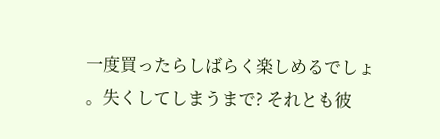一度買ったらしばらく楽しめるでしょ
。失くしてしまうまで? それとも彼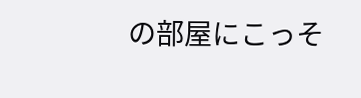の部屋にこっそ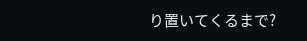り置いてくるまで?